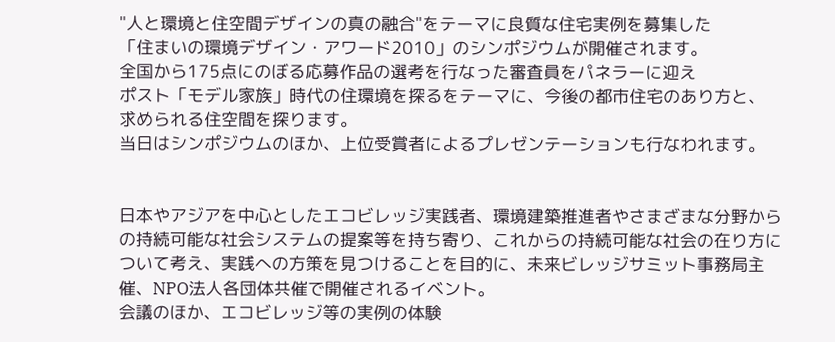"人と環境と住空間デザインの真の融合"をテーマに良質な住宅実例を募集した
「住まいの環境デザイン・アワード2010」のシンポジウムが開催されます。
全国から175点にのぼる応募作品の選考を行なった審査員をパネラーに迎え
ポスト「モデル家族」時代の住環境を探るをテーマに、今後の都市住宅のあり方と、
求められる住空間を探ります。
当日はシンポジウムのほか、上位受賞者によるプレゼンテーションも行なわれます。


日本やアジアを中心としたエコビレッジ実践者、環境建築推進者やさまざまな分野からの持続可能な社会システムの提案等を持ち寄り、これからの持続可能な社会の在り方について考え、実践への方策を見つけることを目的に、未来ビレッジサミット事務局主催、NPO法人各団体共催で開催されるイベント。
会議のほか、エコビレッジ等の実例の体験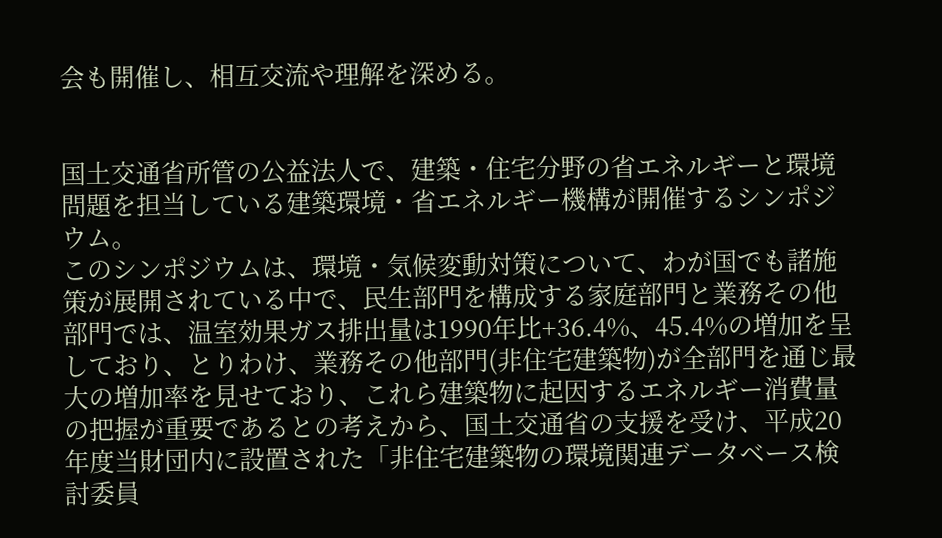会も開催し、相互交流や理解を深める。


国土交通省所管の公益法人で、建築・住宅分野の省エネルギーと環境問題を担当している建築環境・省エネルギー機構が開催するシンポジウム。
このシンポジウムは、環境・気候変動対策について、わが国でも諸施策が展開されている中で、民生部門を構成する家庭部門と業務その他部門では、温室効果ガス排出量は1990年比+36.4%、45.4%の増加を呈しており、とりわけ、業務その他部門(非住宅建築物)が全部門を通じ最大の増加率を見せており、これら建築物に起因するエネルギー消費量の把握が重要であるとの考えから、国土交通省の支援を受け、平成20年度当財団内に設置された「非住宅建築物の環境関連データベース検討委員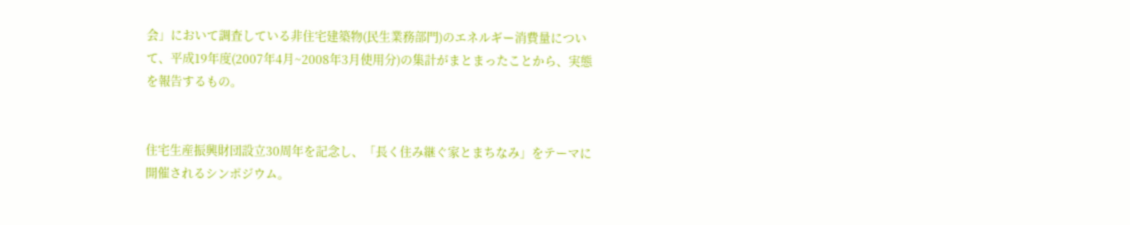会」において調査している非住宅建築物(民生業務部門)のエネルギー消費量について、平成19年度(2007年4月~2008年3月使用分)の集計がまとまったことから、実態を報告するもの。


住宅生産振興財団設立30周年を記念し、「長く住み継ぐ家とまちなみ」をテーマに開催されるシンポジウム。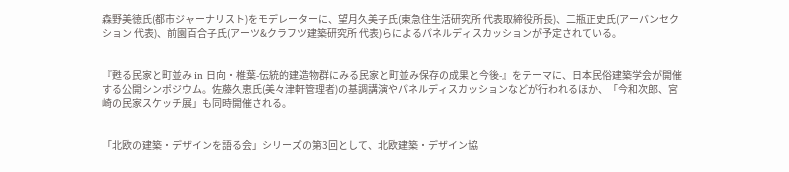森野美徳氏(都市ジャーナリスト)をモデレーターに、望月久美子氏(東急住生活研究所 代表取締役所長)、二瓶正史氏(アーバンセクション 代表)、前園百合子氏(アーツ&クラフツ建築研究所 代表)らによるパネルディスカッションが予定されている。


『甦る民家と町並み in 日向・椎葉-伝統的建造物群にみる民家と町並み保存の成果と今後-』をテーマに、日本民俗建築学会が開催する公開シンポジウム。佐藤久恵氏(美々津軒管理者)の基調講演やパネルディスカッションなどが行われるほか、「今和次郎、宮崎の民家スケッチ展」も同時開催される。


「北欧の建築・デザインを語る会」シリーズの第3回として、北欧建築・デザイン協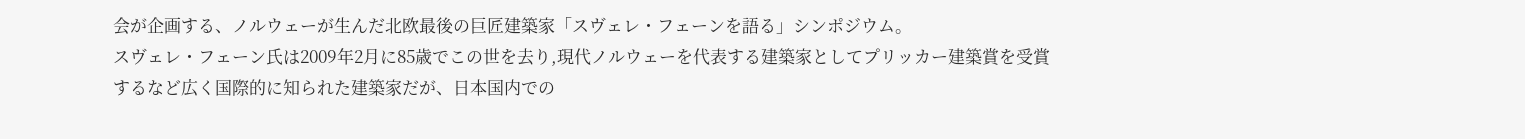会が企画する、ノルウェーが生んだ北欧最後の巨匠建築家「スヴェレ・フェーンを語る」シンポジウム。
スヴェレ・フェーン氏は2009年2月に85歳でこの世を去り,現代ノルウェーを代表する建築家としてプリッカー建築賞を受賞するなど広く国際的に知られた建築家だが、日本国内での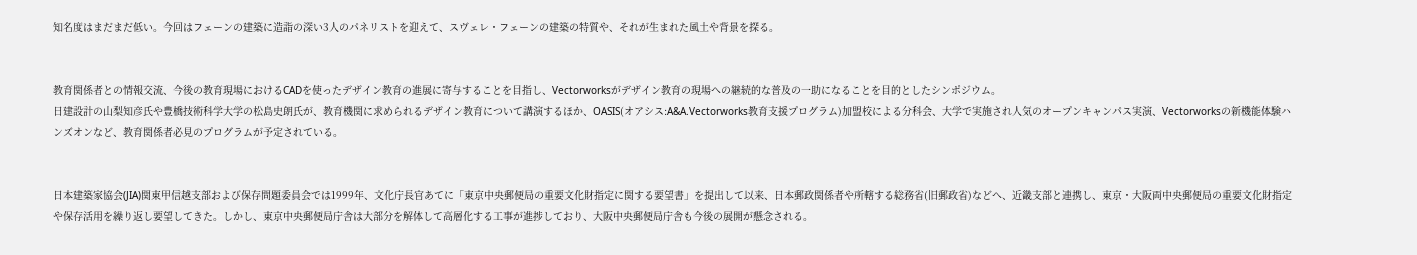知名度はまだまだ低い。今回はフェーンの建築に造詣の深い3人のパネリストを迎えて、スヴェレ・フェーンの建築の特質や、それが生まれた風土や背景を探る。


教育関係者との情報交流、今後の教育現場におけるCADを使ったデザイン教育の進展に寄与することを目指し、Vectorworksがデザイン教育の現場への継続的な普及の一助になることを目的としたシンポジウム。
日建設計の山梨知彦氏や豊橋技術科学大学の松島史朗氏が、教育機関に求められるデザイン教育について講演するほか、OASIS(オアシス:A&A.Vectorworks教育支援プログラム)加盟校による分科会、大学で実施され人気のオープンキャンパス実演、Vectorworksの新機能体験ハンズオンなど、教育関係者必見のプログラムが予定されている。


日本建築家協会(JIA)関東甲信越支部および保存問題委員会では1999年、文化庁長官あてに「東京中央郵便局の重要文化財指定に関する要望書」を提出して以来、日本郵政関係者や所轄する総務省(旧郵政省)などへ、近畿支部と連携し、東京・大阪両中央郵便局の重要文化財指定や保存活用を繰り返し要望してきた。しかし、東京中央郵便局庁舎は大部分を解体して高層化する工事が進捗しており、大阪中央郵便局庁舎も今後の展開が懸念される。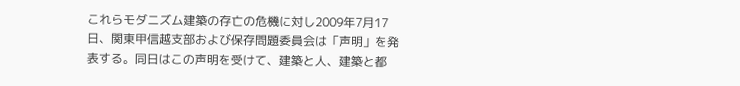これらモダニズム建築の存亡の危機に対し2009年7月17日、関東甲信越支部および保存問題委員会は「声明」を発表する。同日はこの声明を受けて、建築と人、建築と都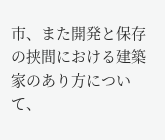市、また開発と保存の挟間における建築家のあり方について、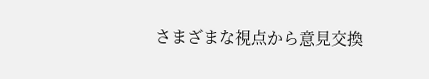さまざまな視点から意見交換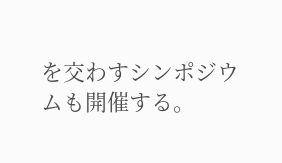を交わすシンポジウムも開催する。